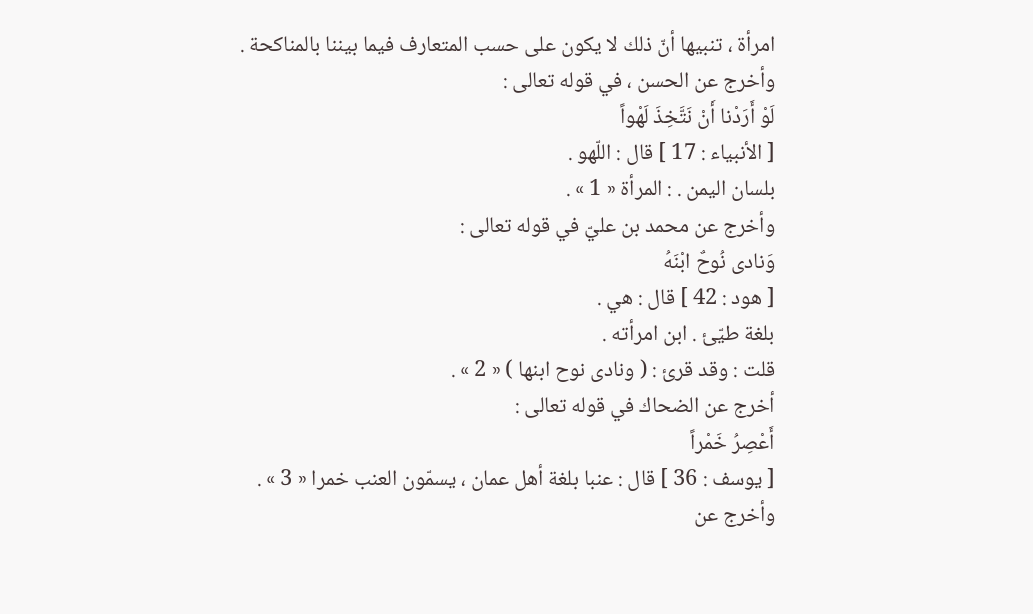امرأة ، تنبيها أنّ ذلك لا يكون على حسب المتعارف فيما بيننا بالمناكحة .
وأخرج عن الحسن ، في قوله تعالى :
لَوْ أَرَدْنا أَنْ نَتَّخِذَ لَهْواً
[ الأنبياء : 17 ] قال : اللّهو .
بلسان اليمن . : المرأة « 1 » .
وأخرج عن محمد بن عليّ في قوله تعالى :
وَنادى نُوحٌ ابْنَهُ
[ هود : 42 ] قال : هي .
بلغة طيّئ . ابن امرأته .
قلت : وقد قرئ : ( ونادى نوح ابنها ) « 2 » .
أخرج عن الضحاك في قوله تعالى :
أَعْصِرُ خَمْراً
[ يوسف : 36 ] قال : عنبا بلغة أهل عمان ، يسمّون العنب خمرا « 3 » .
وأخرج عن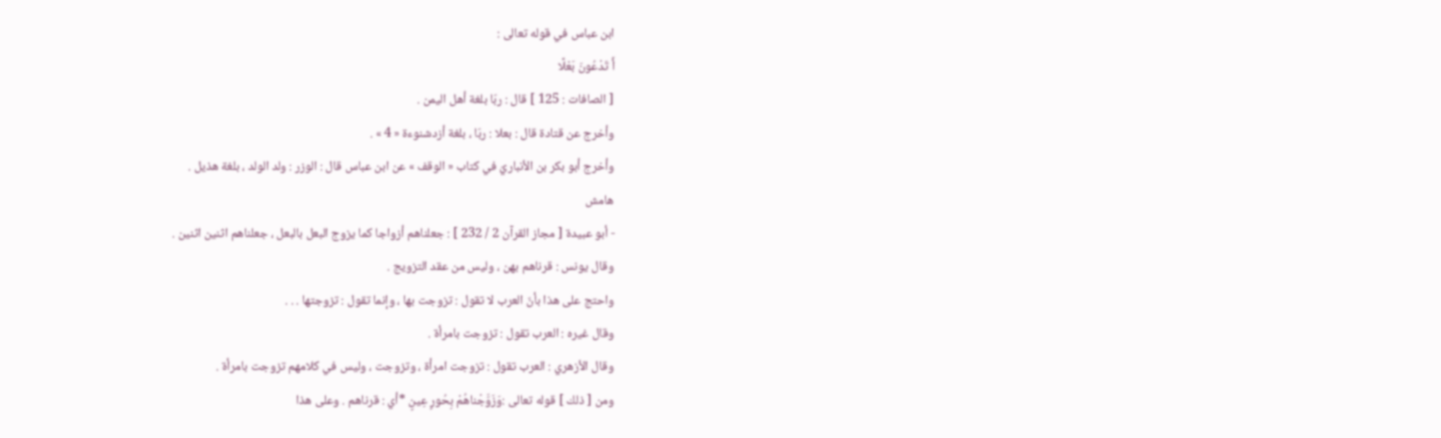ابن عباس في قوله تعالى :
أَ تَدْعُونَ بَعْلًا
[ الصافات : 125 ] قال : ربّا بلغة أهل اليمن .
وأخرج عن قتادة قال : بعلا : ربّا ، بلغة أزدشنوءة « 4 » .
وأخرج أبو بكر بن الأنباريّ في كتاب « الوقف » عن ابن عباس قال : الوزر : ولد الولد ، بلغة هذيل .
هامش
- أبو عبيدة [ مجاز القرآن 2 / 232 ] : جعلناهم أزواجا كما يزوج البعل بالبعل ، جعلناهم اثنين اثنين .
وقال يونس : قرناهم بهن ، وليس من عقد التزويج .
واحتج على هذا بأنّ العرب لا تقول : تزوجت بها ، وإنما تقول : تزوجتها . . .
وقال غيره : العرب تقول : تزوجت بامرأة .
وقال الأزهري : العرب تقول : تزوجت امرأة ، وتزوجت ، وليس في كلامهم تزوجت بامرأة .
ومن [ ذلك ] قوله تعالى :وَزَوَّجْناهُمْ بِحُورٍ عِينٍ *أي : قرناهم . وعلى هذا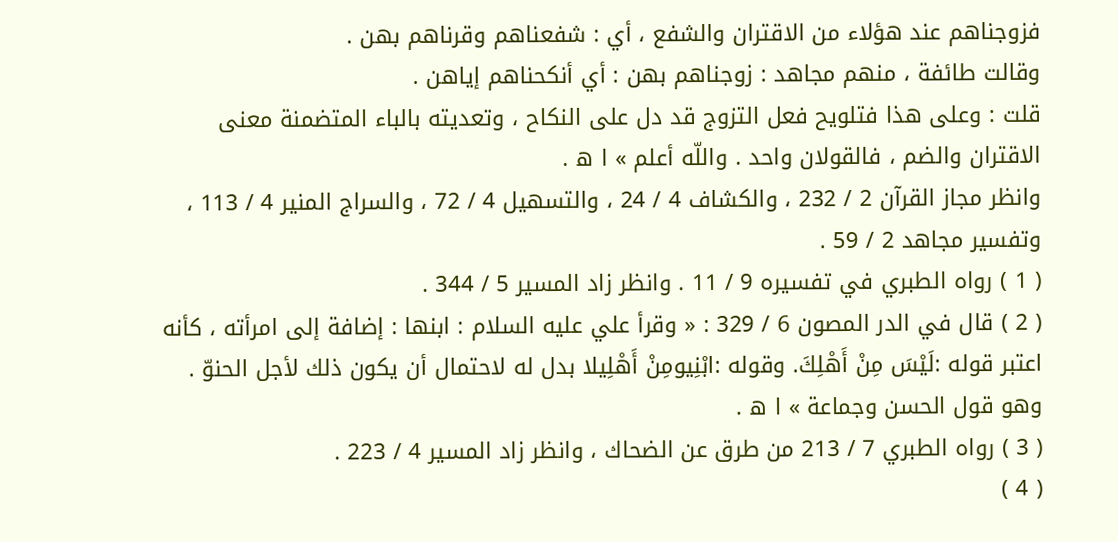فزوجناهم عند هؤلاء من الاقتران والشفع ، أي : شفعناهم وقرناهم بهن .
وقالت طائفة ، منهم مجاهد : زوجناهم بهن : أي أنكحناهم إياهن .
قلت : وعلى هذا فتلويح فعل التزوج قد دل على النكاح ، وتعديته بالباء المتضمنة معنى الاقتران والضم ، فالقولان واحد . واللّه أعلم » ا ه .
وانظر مجاز القرآن 2 / 232 ، والكشاف 4 / 24 ، والتسهيل 4 / 72 ، والسراج المنير 4 / 113 ، وتفسير مجاهد 2 / 59 .
( 1 ) رواه الطبري في تفسيره 9 / 11 . وانظر زاد المسير 5 / 344 .
( 2 ) قال في الدر المصون 6 / 329 : « وقرأ علي عليه السلام : ابنها : إضافة إلى امرأته ، كأنه اعتبر قوله :لَيْسَ مِنْ أَهْلِكَ. وقوله :ابْنِيومِنْ أَهْلِيلا بدل له لاحتمال أن يكون ذلك لأجل الحنوّ .
وهو قول الحسن وجماعة » ا ه .
( 3 ) رواه الطبري 7 / 213 من طرق عن الضحاك ، وانظر زاد المسير 4 / 223 .
( 4 )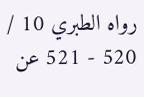رواه الطبري 10 / 520 - 521 عن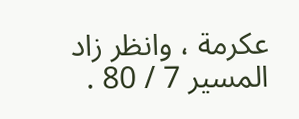عكرمة ، وانظر زاد المسير 7 / 80 .